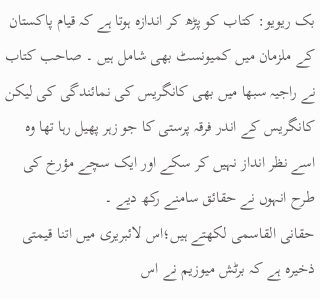بک ریویو: کتاب کو پڑھ کر اندازہ ہوتا ہے کہ قیام پاکستان کے ملزمان میں کمیونسٹ بھی شامل ہیں ۔ صاحب کتاب نے راجیہ سبھا میں بھی کانگریس کی نمائندگی کی لیکن کانگریس کے اندر فرقہ پرستی کا جو زہر پھیل رہا تھا وہ اسے نظر انداز نہیں کر سکے اور ایک سچے مؤرخ کی طرح انہوں نے حقائق سامنے رکھ دیے ۔
حقانی القاسمی لکھتے ہیں؛اس لائبریری میں اتنا قیمتی ذخیرہ ہے کہ برٹش میوزیم نے اس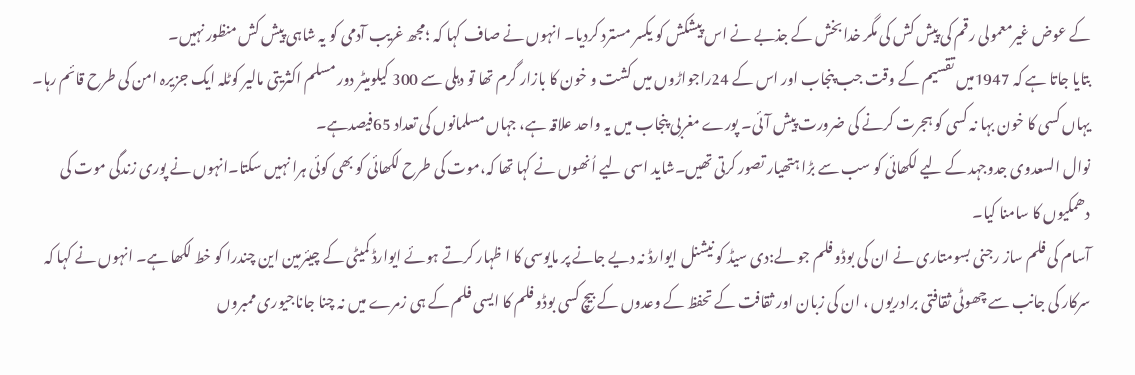کے عوض غیرمعمولی رقم کی پیش کش کی مگر خدا بخش کے جذبے نے اس پیشکش کو یکسر مسترد کردیا۔ انہوں نے صاف کہا کہ ؛مجھ غریب آدمی کو یہ شاہی پیش کش منظور نہیں۔
بتایا جاتا ہے کہ 1947میں تقسیم کے وقت جب پنجاب اور اس کے 24راجواڑوں میں کشت و خون کا بازار گرم تھا تو دہلی سے 300 کیلومیٹر دور مسلم اکثریتی مالیر کوٹلہ ایک جزیرہ امن کی طرح قائم رہا۔ یہاں کسی کا خون بہا نہ کسی کو ہجرت کرنے کی ضرورت پیش آئی۔ پورے مغربی پنجاب میں یہ واحد علاقہ ہے، جہاں مسلمانوں کی تعداد 65فیصدہے۔
نوال السعدوی جدوجہد کے لیے لکھائی کو سب سے بڑا ہتھیار تصور کرتی تھیں۔شاید اسی لیے اُنھوں نے کہا تھا کہ،موت کی طرح لکھائی کو بھی کوئی ہرا نہیں سکتا۔انہوں نے پوری زندگی موت کی دھمکیوں کا سامنا کیا۔
آسام کی فلم ساز رجنی بسومتاری نے ان کی بوڈو فلم جو لے:دی سیڈ کو نیشنل ایوارڈ نہ دیے جانے پر مایوسی کا ا ظہار کرتے ہوئے ایوارڈ کمیٹی کے چیئرمین این چندرا کو خط لکھا ہے۔ انہوں نے کہا کہ سرکار کی جانب سے چھوٹی ثقافتی برادریوں ، ان کی زبان اور ثقافت کے تحفظ کے وعدوں کے بیچ کسی بوڈو فلم کا ایسی فلم کے ہی زمرے میں نہ چنا جاناجیوری ممبروں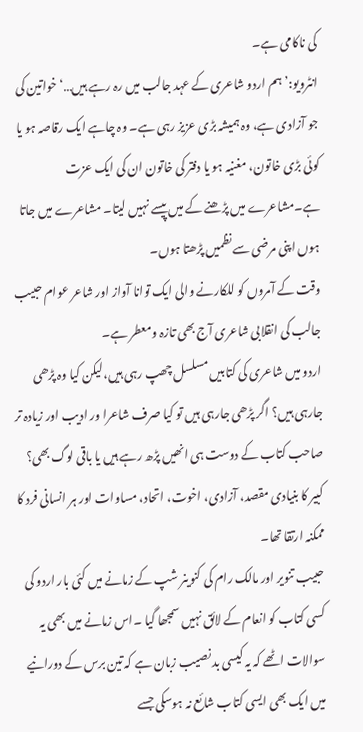کی ناکامی ہے۔
انٹرویو:’ہم اردو شاعری کے عہد جالب میں رہ رہے ہیں…‘خواتین کی جو آزادی ہے، وہ ہمیشہ بڑی عزیز رہی ہے۔ وہ چاہے ایک رقاصہ ہو یا کوئی بڑی خاتون، مغنیہ ہو یا دفتر کی خاتون ان کی ایک عزت ہے۔مشاعرے میں پڑھنے کے میں پیسے نہیں لیتا۔ مشاعرے میں جاتا ہوں اپنی مرضی سے نظمیں پڑھتا ہوں۔
وقت کے آمروں کو للکارنے والی ایک توانا آواز اور شاعر عوام حبیب جالب کی انقلابی شاعری آج بھی تازہ ومعطر ہے۔
اردو میں شاعری کی کتابیں مسلسل چھپ رہی ہیں،لیکن کیا وہ پڑھی جارہی ہیں؟ اگر پڑھی جارہی ہیں تو کیا صرف شاعرا ور ادیب اور زیادہ تر صاحب کتاب کے دوست ہی انھیں پڑھ رہے ہیں یا باقی لوگ بھی؟
کبیر کا بنیادی مقصد، آزادی، اخوت، اتحاد، مساوات اور ہر انسانی فرد کا ممکنہ ارتقا تھا۔
حبیب تنویر اور مالک رام کی کنوینر شپ کے زمانے میں کئی بار اردو کی کسی کتاب کو انعام کے لائق نہیں سمجھا گیا ۔اس زمانے میں بھی یہ سوالات اٹھے کہ یہ کیسی بد نصیب زبان ہے کہ تین برس کے دورانیے میں ایک بھی ایسی کتاب شائع نہ ہوسکی جسے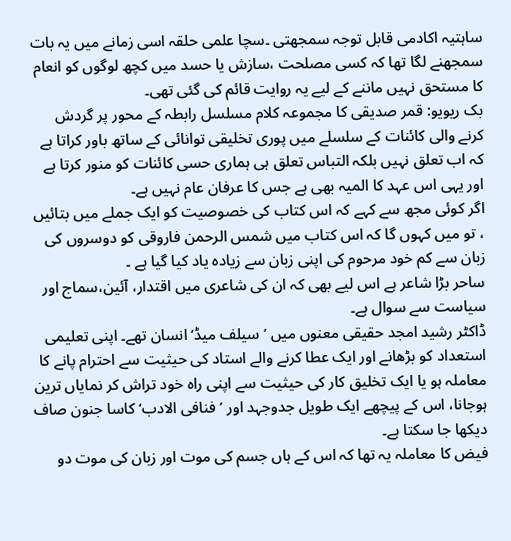ساہتیہ اکادمی قابل توجہ سمجھتی ۔سچا علمی حلقہ اسی زمانے میں یہ بات سمجھنے لگا تھا کہ کسی مصلحت ،سازش یا حسد میں کچھ لوگوں کو انعام کا مستحق نہیں ماننے کے لیے یہ روایت قائم کی گئی تھی۔
بک ریویو: قمر صدیقی کا مجموعہ کلام مسلسل رابطہ کے محور پر گردش کرنے والی کائنات کے سلسلے میں پوری تخلیقی توانائی کے ساتھ باور کراتا ہے کہ اب تعلق نہیں بلکہ التباس تعلق ہی ہماری حسی کائنات کو منور کرتا ہے اور یہی اس عہد کا المیہ بھی ہے جس کا عرفان عام نہیں ہے۔
اگر کوئی مجھ سے کہے کہ اس کتاب کی خصوصیت کو ایک جملے میں بتائیں ، تو میں کہوں گا کہ اس کتاب میں شمس الرحمن فاروقی کو دوسروں کی زبان سے کم خود مرحوم کی اپنی زبان سے زیادہ یاد کیا گیا ہے ۔
ساحر بڑا شاعر ہے اس لیے بھی کہ ان کی شاعری میں اقتدار، آئین،سماج اور سیاست سے سوال ہے۔
ڈاکٹر رشید امجد حقیقی معنوں میں ’سیلف میڈ‘ انسان تھے۔ اپنی تعلیمی استعداد کو بڑھانے اور ایک عطا کرنے والے استاد کی حیثیت سے احترام پانے کا معاملہ ہو یا ایک تخلیق کار کی حیثیت سے اپنی راہ خود تراش کر نمایاں ترین ہوجانا، اس کے پیچھے ایک طویل جدوجہد اور ’فنافی الادب‘ کاسا جنون صاف دیکھا جا سکتا ہے۔
فیض کا معاملہ یہ تھا کہ اس کے ہاں جسم کی موت اور زبان کی موت دو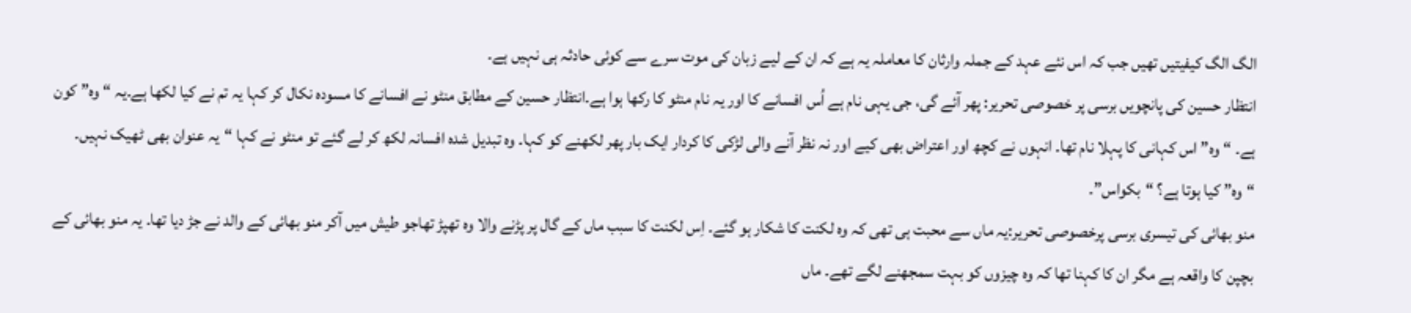الگ الگ کیفیتیں تھیں جب کہ اس نئے عہد کے جملہ وارثان کا معاملہ یہ ہے کہ ان کے لیے زبان کی موت سرے سے کوئی حادثہ ہی نہیں ہے۔
انتظار حسین کی پانچویں برسی پر خصوصی تحریر: پھر آئے گی، جی یہی نام ہے اُس افسانے کا اور یہ نام منٹو کا رکھا ہوا ہے۔انتظار حسین کے مطابق منٹو نے افسانے کا مسودہ نکال کر کہا یہ تم نے کیا لکھا ہے۔یہ “وہ” کون ہے۔ “وہ” اس کہانی کا پہلا نام تھا۔ انہوں نے کچھ اور اعتراض بھی کیے اور نہ نظر آنے والی لڑکی کا کردار ایک بار پھر لکھنے کو کہا۔ وہ تبدیل شدہ افسانہ لکھ کر لے گئے تو منٹو نے کہا “یہ عنوان بھی ٹھیک نہیں۔ “وہ” کیا ہوتا ہے؟ “بکواس”۔
منو بھائی کی تیسری برسی پرخصوصی تحریر:یہ ماں سے محبت ہی تھی کہ وہ لکنت کا شکار ہو گئے۔ اِس لکنت کا سبب ماں کے گال پر پڑنے والا وہ تھپڑ تھاجو طیش میں آکر منو بھائی کے والد نے جڑ دیا تھا۔ یہ منو بھائی کے بچپن کا واقعہ ہے مگر ان کا کہنا تھا کہ وہ چیزوں کو بہت سمجھنے لگے تھے۔ ماں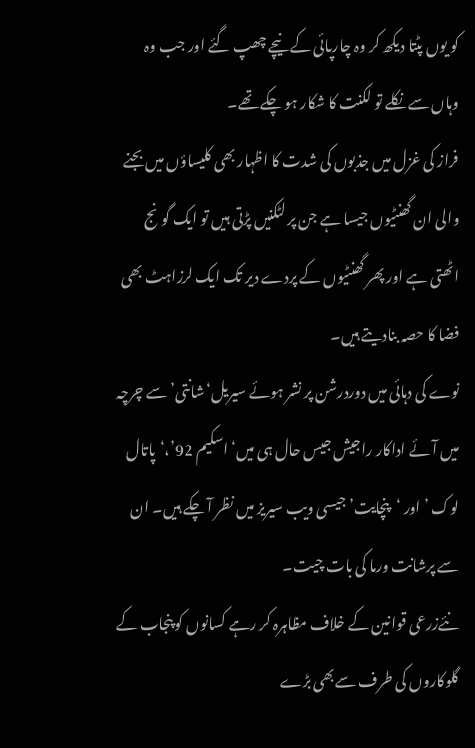کو یوں پٹتا دیکھ کر وہ چارپائی کے نیچے چھپ گئے اور جب وہ وہاں سے نکلے تو لکنت کا شکار ہو چکے تھے۔
فراز کی غزل میں جذبوں کی شدت کا اظہار بھی کلیساؤں میں بجنے والی ان گھنٹیوں جیسا ہے جن پر لٹکنیں پڑتی ہیں تو ایک گونج اٹھتی ہے اور پھر گھنٹیوں کے پردے دیر تک ایک لرزاہٹ بھی فضا کا حصہ بنادیتے ہیں۔
نوے کی دہائی میں دوردرشن پر نشر ہوئے سیریل‘شانتی’ سے چرچہ میں آئے اداکار راجیش جیس حال ہی میں‘اسکیم 92’،‘پاتال لوک ’اور ‘پنچایت’جیسی ویب سیریز میں نظر آ چکے ہیں۔ ان سے پرشانت ورما کی بات چیت۔
نئےزرعی قوانین کے خلاف مظاہرہ کر رہے کسانوں کو پنجاب کے گلوکاروں کی طرف سےبھی بڑے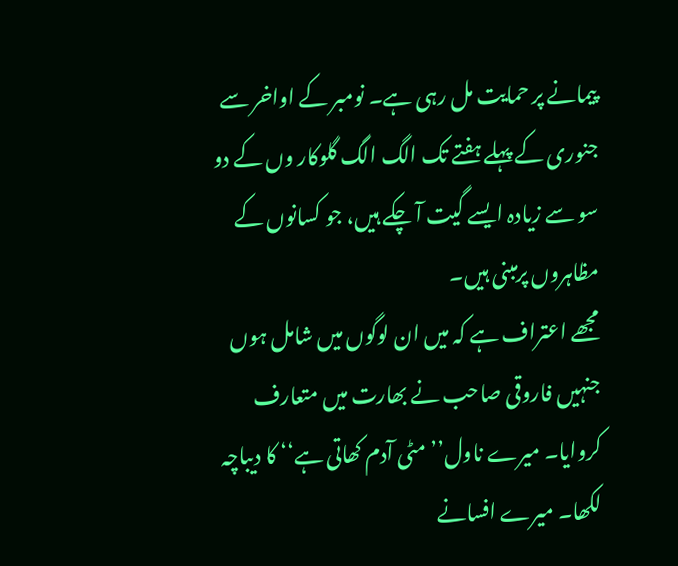پیمانے پر حمایت مل رہی ہے۔ نومبر کے اواخر سے جنوری کے پہلے ہفتے تک الگ الگ گلوکار وں کے دو سو سے زیادہ ایسے گیت آ چکے ہیں، جو کسانوں کے مظاہروں پرمبنی ہیں۔
مجھے اعتراف ہے کہ میں ان لوگوں میں شامل ہوں جنہیں فاروقی صاحب نے بھارت میں متعارف کروایا۔ میرے ناول’’مٹی آدم کھاتی ہے‘‘ کا دیباچہ لکھا۔ میرے افسانے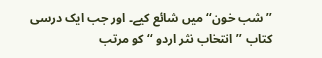’’شب خون‘‘ میں شائع کیے۔ اور جب ایک درسی کتاب ’’انتخاب نثر اردو ‘‘ کو مرتب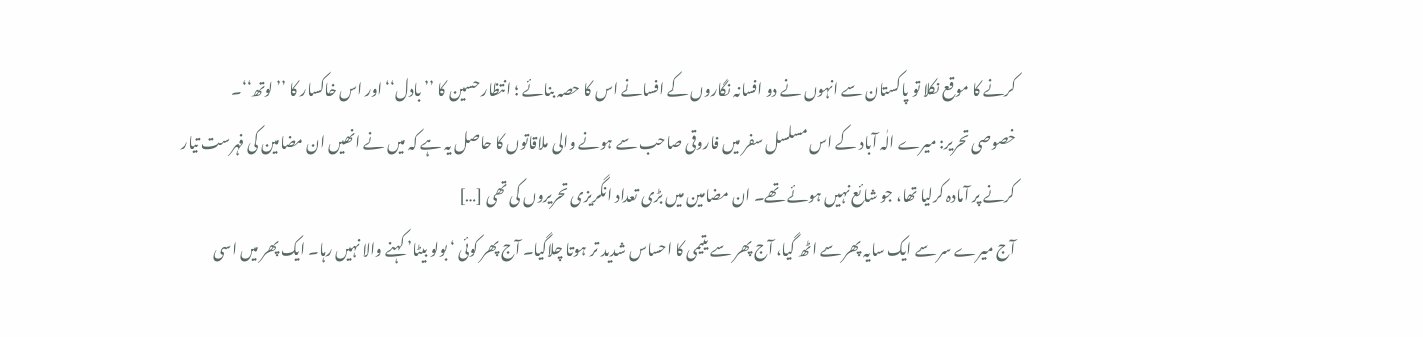کرنے کا موقع نکلا تو پاکستان سے انہوں نے دو افسانہ نگاروں کے افسانے اس کا حصہ بنائے ؛ انتظار حسین کا ’’بادل‘‘ اور اس خاکسار کا ’’لوتھ‘‘۔
خصوصی تحریر: میرے الٰہ آباد کے اس مسلسل سفر میں فاروقی صاحب سے ہونے والی ملاقاتوں کا حاصل یہ ہے کہ میں نے انھیں ان مضامین کی فہرست تیار کرنے پر آمادہ کرلیا تھا، جو شائع نہیں ہوئے تھے۔ ان مضامین میں بڑی تعداد انگریزی تحریروں کی تھی […]
آج میرے سر سے ایک سایہ پھر سے اٹھ گیا، آج پھر سے یتیمی کا احساس شدید تر ہوتا چلاگیا۔ آج پھر کوئی ‘ بولو بیٹا’ کہنے والا نہیں رہا۔ ایک پھر میں اسی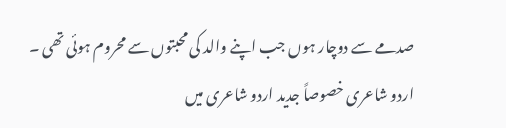صدمے سے دوچار ہوں جب اپنے والد کی محبتوں سے محروم ہوئی تھی ۔
اردو شاعری خصوصاً جدید اردو شاعری میں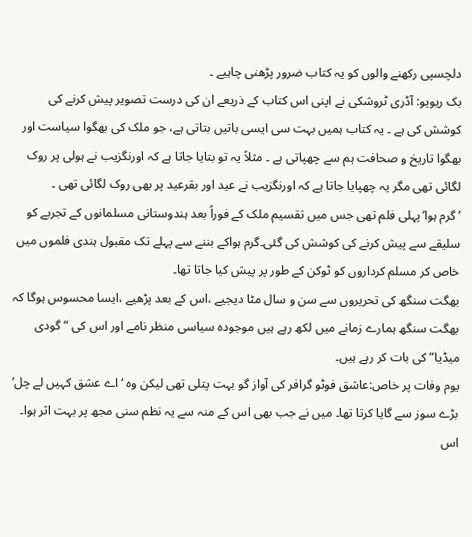دلچسپی رکھنے والوں کو یہ کتاب ضرور پڑھنی چاہیے ۔
بک ریویو: آڈری ٹروشکی نے اپنی اس کتاب کے ذریعے ان کی درست تصویر پیش کرنے کی کوشش کی ہے ۔ یہ کتاب ہمیں بہت سی ایسی باتیں بتاتی ہے، جو ملک کی بھگوا سیاست اور بھگوا تاریخ و صحافت ہم سے چھپاتی ہے ۔ مثلاً یہ تو بتایا جاتا ہے کہ اورنگزیب نے ہولی پر روک لگائی تھی مگر یہ چھپایا جاتا ہے کہ اورنگزیب نے عید اور بقرعید پر بھی روک لگائی تھی ۔
’گرم ہوا‘پہلی فلم تھی جس میں تقسیم ملک کے فوراً بعد ہندوستانی مسلمانوں کے تجربے کو سلیقے سے پیش کرنے کی کوشش کی گئی۔گرم ہواکے بننے سے پہلے تک مقبول ہندی فلموں میں خاص کر مسلم کرداروں کو ٹوکن کے طور پر پیش کیا جاتا تھا۔
بھگت سنگھ کی تحریروں سے سن و سال مٹا دیجیے ،اس کے بعد پڑھیے ،ایسا محسوس ہوگا کہ بھگت سنگھ ہمارے زمانے میں لکھ رہے ہیں موجودہ سیاسی منظر نامے اور اس کی “گودی میڈیا” کی بات کر رہے ہیں۔
یوم وفات پر خاص:عاشق فوٹو گرافر کی آواز گو بہت پتلی تھی لیکن وہ ‘اے عشق کہیں لے چل’ بڑے سوز سے گایا کرتا تھا۔ میں نے جب بھی اس کے منہ سے یہ نظم سنی مجھ پر بہت اثر ہوا۔ اس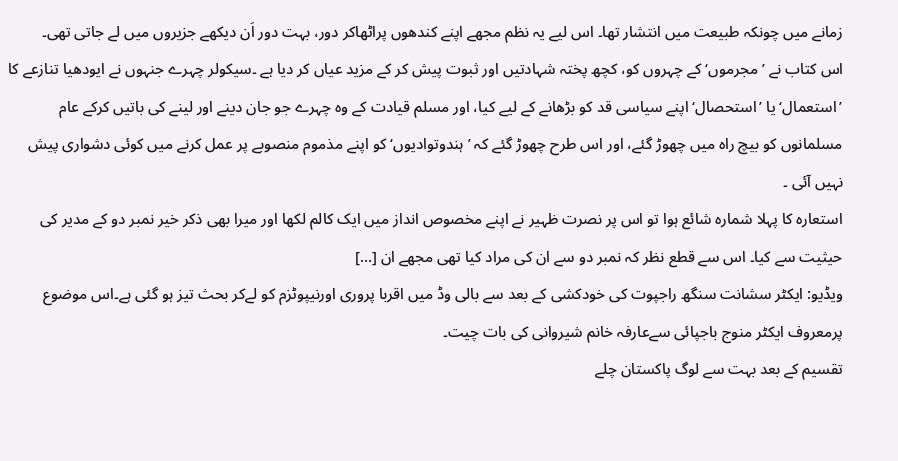زمانے میں چونکہ طبیعت میں انتشار تھا۔ اس لیے یہ نظم مجھے اپنے کندھوں پراٹھاکر دور، بہت دور اَن دیکھے جزیروں میں لے جاتی تھی۔
اس کتاب نے ’مجرموں‘ کے چہروں کو، کچھ پختہ شہادتیں اور ثبوت پیش کر کے مزید عیاں کر دیا ہے ۔سیکولر چہرے جنہوں نے ایودھیا تنازعے کا ’استعمال‘ یا ’استحصال‘ اپنے سیاسی قد کو بڑھانے کے لیے کیا، اور مسلم قیادت کے وہ چہرے جو جان دینے اور لینے کی باتیں کرکے عام مسلمانوں کو بیچ راہ میں چھوڑ گئے، اور اس طرح چھوڑ گئے کہ ’ہندوتوادیوں‘ کو اپنے مذموم منصوبے پر عمل کرنے میں کوئی دشواری پیش نہیں آئی ۔
استعارہ کا پہلا شمارہ شائع ہوا تو اس پر نصرت ظہیر نے اپنے مخصوص انداز میں ایک کالم لکھا اور میرا بھی ذکر خیر نمبر دو کے مدیر کی حیثیت سے کیا۔ اس سے قطع نظر کہ نمبر دو سے ان کی مراد کیا تھی مجھے ان […]
ویڈیو: ایکٹر سشانت سنگھ راجپوت کی خودکشی کے بعد سے بالی وڈ میں اقربا پروری اورنیپوٹزم کو لےکر بحث تیز ہو گئی ہے۔اس موضوع پرمعروف ایکٹر منوج باجپائی سےعارفہ خانم شیروانی کی بات چیت۔
تقسیم کے بعد بہت سے لوگ پاکستان چلے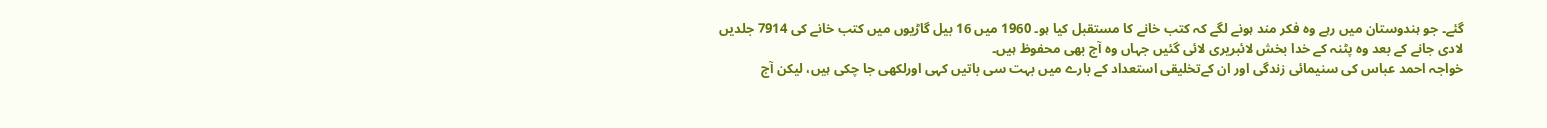گئے۔ جو ہندوستان میں رہے وہ فکر مند ہونے لگے کہ کتب خانے کا مستقبل کیا ہو۔ 1960 میں 16 بیل گاڑیوں میں کتب خانے کی 7914 جلدیں لادی جانے کے بعد وہ پٹنہ کے خدا بخش لائبریری لائی گئیں جہاں وہ آج بھی محفوظ ہیں۔
خواجہ احمد عباس کی سنیمائی زندگی اور ان کےتخلیقی استعداد کے بارے میں بہت سی باتیں کہی اورلکھی جا چکی ہیں، لیکن آج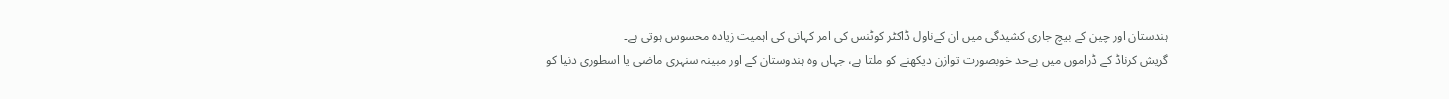ہندستان اور چین کے بیچ جاری کشیدگی میں ان کےناول ڈاکٹر کوٹنس کی امر کہانی کی اہمیت زیادہ محسوس ہوتی ہے۔
گریش کرناڈ کے ڈراموں میں بےحد خوبصورت توازن دیکھنے کو ملتا ہے، جہاں وہ ہندوستان کے اور مبینہ سنہری ماضی یا اسطوری دنیا کو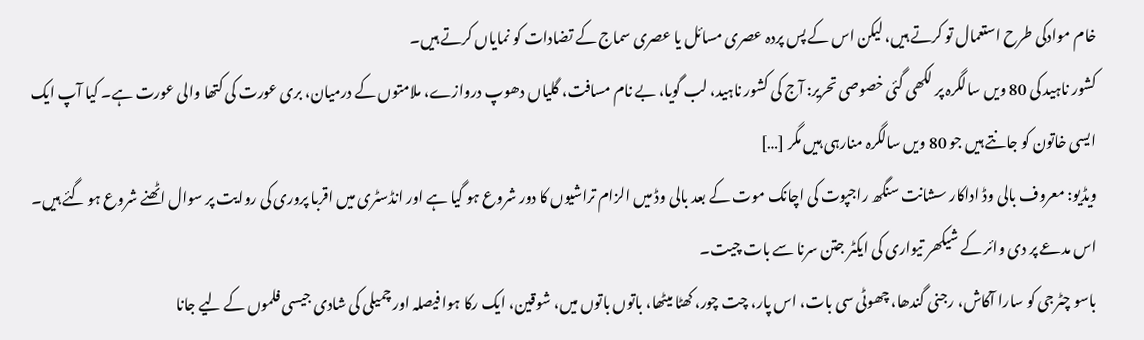خام موادکی طرح استعمال تو کرتے ہیں، لیکن اس کے پس پردہ عصری مسائل یا عصری سماج کے تضادات کو نمایاں کرتے ہیں۔
کشور ناہید کی 80 ویں سالگرہ پر لکھی گئی خصوصی تحریر: آج کی کشور ناہید، لب گویا، بے نام مسافت، گلیاں دھوپ دروازے، ملامتوں کے درمیان، بری عورت کی کتھا والی عورت ہے۔ کیا آپ ایک ایسی خاتون کو جانتے ہیں جو 80 ویں سالگرہ منارہی ہیں مگر […]
ویڈیو: معروف بالی وڈ اداکار سشانت سنگھ راجپوت کی اچانک موت کے بعد بالی وڈ میں الزام تراشیوں کا دور شروع ہو گیا ہے اور انڈسٹری میں اقربا پروری کی روایت پر سوال اٹھنے شروع ہو گئے ہیں۔ اس مدعے پر دی وائر کے شیکھر تیواری کی ایکٹر جتن سرنا سے بات چیت۔
باسو چٹرجی کو سارا آکاش، رجنی گندھا، چھوٹی سی بات، اس پار، چت چور، کھٹا میٹھا، باتوں باتوں میں، شوقین، ایک رکا ہوا فیصلہ اور چمیلی کی شادی جیسی فلموں کے لیے جانا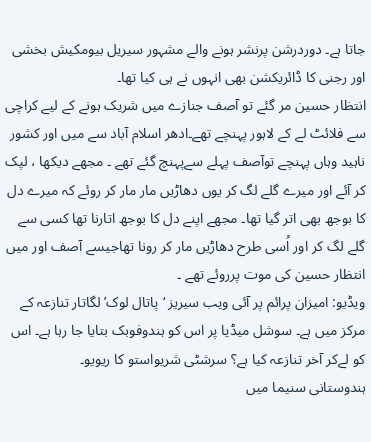جاتا ہے۔ دوردرشن پرنشر ہونے والے مشہور سیریل بیومکیش بخشی اور رجنی کا ڈائریکشن بھی انہوں نے ہی کیا تھا۔
انتظار حسین مر گئے تو آصف جنازے میں شریک ہونے کے لیے کراچی سے فلائٹ لے کے لاہور پہنچے تھے۔ادھر اسلام آباد سے میں اور کشور ناہید وہاں پہنچے توآصف پہلے سےپہنچ گئے تھے ۔ مجھے دیکھا ، لپک کر آئے اور میرے گلے لگ کر یوں دھاڑیں مار مار کر روئے کہ میرے دل کا بوجھ بھی اتر گیا تھا۔ مجھے اپنے دل کا بوجھ اتارنا تھا کسی سے گلے لگ کر اور اُسی طرح دھاڑیں مار کر رونا تھاجیسے آصف اور میں انتظار حسین کی موت پرروئے تھے ۔
ویڈیو: امیزان پرائم پر آئی ویب سیریز ‘پاتال لوک’ لگاتار تنازعہ کے مرکز میں ہے۔ سوشل میڈیا پر اس کو ہندوفوبک بتایا جا رہا ہے۔ اس کو لےکر آخر تنازعہ کیا ہے؟ سرشٹی شریواستو کا ریویو۔
ہندوستانی سنیما میں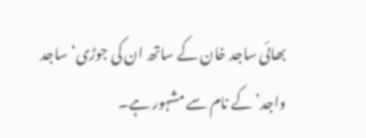بھائی ساجد خان کے ساتھ ان کی جوڑی‘ساجد واجد’کے نام سے مشہور ہے۔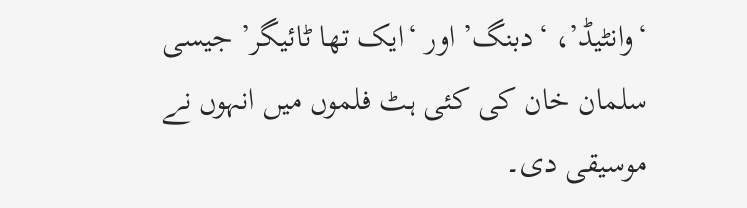‘وانٹیڈ’، ‘دبنگ’ اور ‘ایک تھا ٹائیگر’ جیسی سلمان خان کی کئی ہٹ فلموں میں انہوں نے موسیقی دی۔